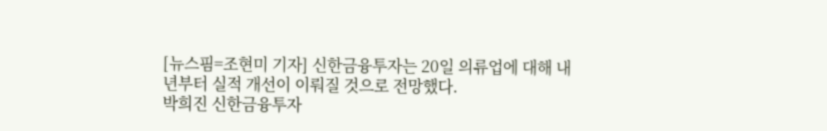[뉴스핌=조현미 기자] 신한금융투자는 20일 의류업에 대해 내년부터 실적 개선이 이뤄질 것으로 전망했다.
박희진 신한금융투자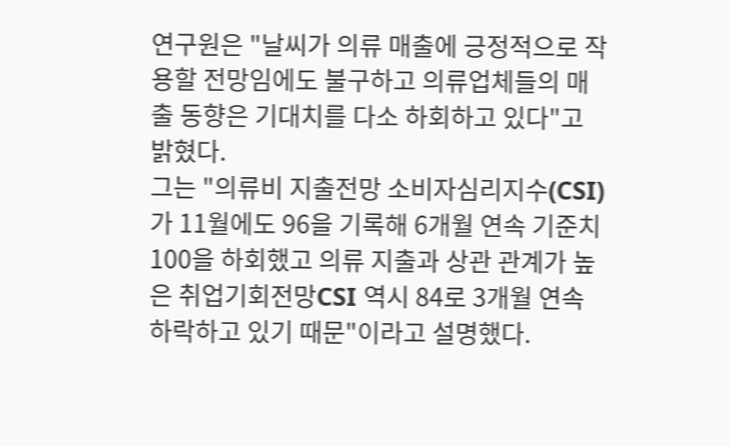연구원은 "날씨가 의류 매출에 긍정적으로 작용할 전망임에도 불구하고 의류업체들의 매출 동향은 기대치를 다소 하회하고 있다"고 밝혔다.
그는 "의류비 지출전망 소비자심리지수(CSI)가 11월에도 96을 기록해 6개월 연속 기준치 100을 하회했고 의류 지출과 상관 관계가 높은 취업기회전망CSI 역시 84로 3개월 연속 하락하고 있기 때문"이라고 설명했다.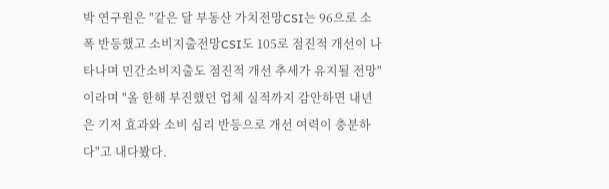박 연구원은 "같은 달 부동산 가치전망CSI는 96으로 소폭 반등했고 소비지출전망CSI도 105로 점진적 개선이 나타나며 민간소비지출도 점진적 개선 추세가 유지될 전망"이라며 "올 한해 부진했던 업체 실적까지 감안하면 내년은 기저 효과와 소비 심리 반등으로 개선 여력이 충분하다"고 내다봤다.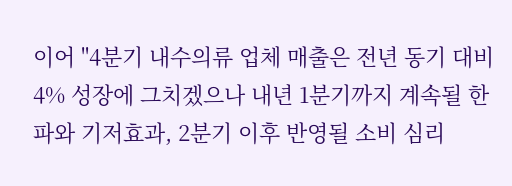이어 "4분기 내수의류 업체 매출은 전년 동기 대비 4% 성장에 그치겠으나 내년 1분기까지 계속될 한파와 기저효과, 2분기 이후 반영될 소비 심리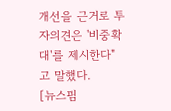개선을 근거로 투자의견은 '비중확대'를 제시한다"고 말했다.
[뉴스핌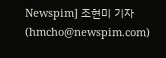Newspim] 조현미 기자 (hmcho@newspim.com)